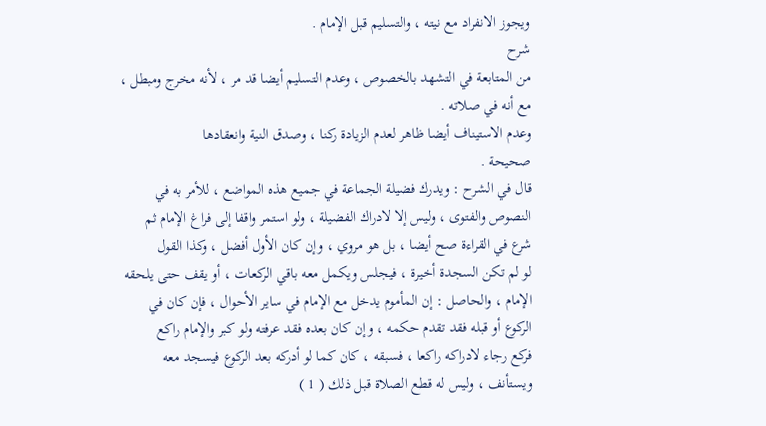ويجوز الانفراد مع نيته ، والتسليم قبل الإمام .
شرح
من المتابعة في التشهد بالخصوص ، وعدم التسليم أيضا قد مر ، لأنه مخرج ومبطل ،
مع أنه في صلاته .
وعدم الاستيناف أيضا ظاهر لعدم الزيادة ركنا ، وصدق النية وانعقادها
صحيحة .
قال في الشرح : ويدرك فضيلة الجماعة في جميع هذه المواضع ، للأمر به في
النصوص والفتوى ، وليس إلا لادراك الفضيلة ، ولو استمر واقفا إلى فراغ الإمام ثم
شرع في القراءة صح أيضا ، بل هو مروي ، وإن كان الأول أفضل ، وكذا القول
لو لم تكن السجدة أخيرة ، فيجلس ويكمل معه باقي الركعات ، أو يقف حتى يلحقه
الإمام ، والحاصل : إن المأموم يدخل مع الإمام في ساير الأحوال ، فإن كان في
الركوع أو قبله فقد تقدم حكمه ، وإن كان بعده فقد عرفته ولو كبر والإمام راكع
فركع رجاء لادراكه راكعا ، فسبقه ، كان كما لو أدركه بعد الركوع فيسجد معه
ويستأنف ، وليس له قطع الصلاة قبل ذلك ( 1 )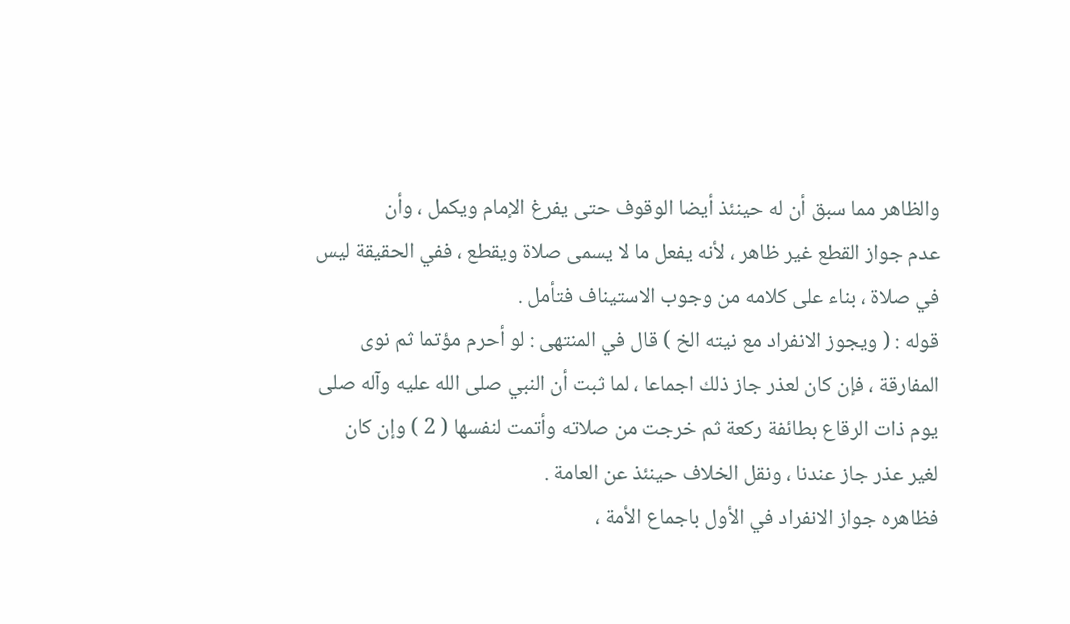والظاهر مما سبق أن له حينئذ أيضا الوقوف حتى يفرغ الإمام ويكمل ، وأن
عدم جواز القطع غير ظاهر ، لأنه يفعل ما لا يسمى صلاة ويقطع ، ففي الحقيقة ليس
في صلاة ، بناء على كلامه من وجوب الاستيناف فتأمل .
قوله : ( ويجوز الانفراد مع نيته الخ ) قال في المنتهى : لو أحرم مؤتما ثم نوى
المفارقة ، فإن كان لعذر جاز ذلك اجماعا ، لما ثبت أن النبي صلى الله عليه وآله صلى
يوم ذات الرقاع بطائفة ركعة ثم خرجت من صلاته وأتمت لنفسها ( 2 ) وإن كان
لغير عذر جاز عندنا ، ونقل الخلاف حينئذ عن العامة .
فظاهره جواز الانفراد في الأول باجماع الأمة ،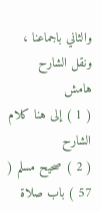والثاني باجماعنا ، ونقل الشارح
هامش
( 1 ) إلى هنا كلام الشارح
( 2 ) صحيح مسلم ( 57 ) باب صلاة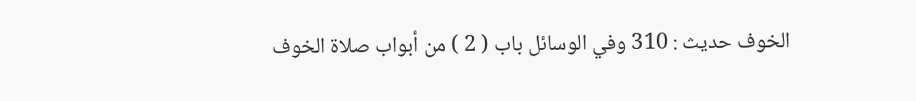الخوف حديث : 310 وفي الوسائل باب ( 2 ) من أبواب صلاة الخوف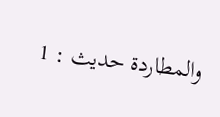والمطاردة حديث : 1